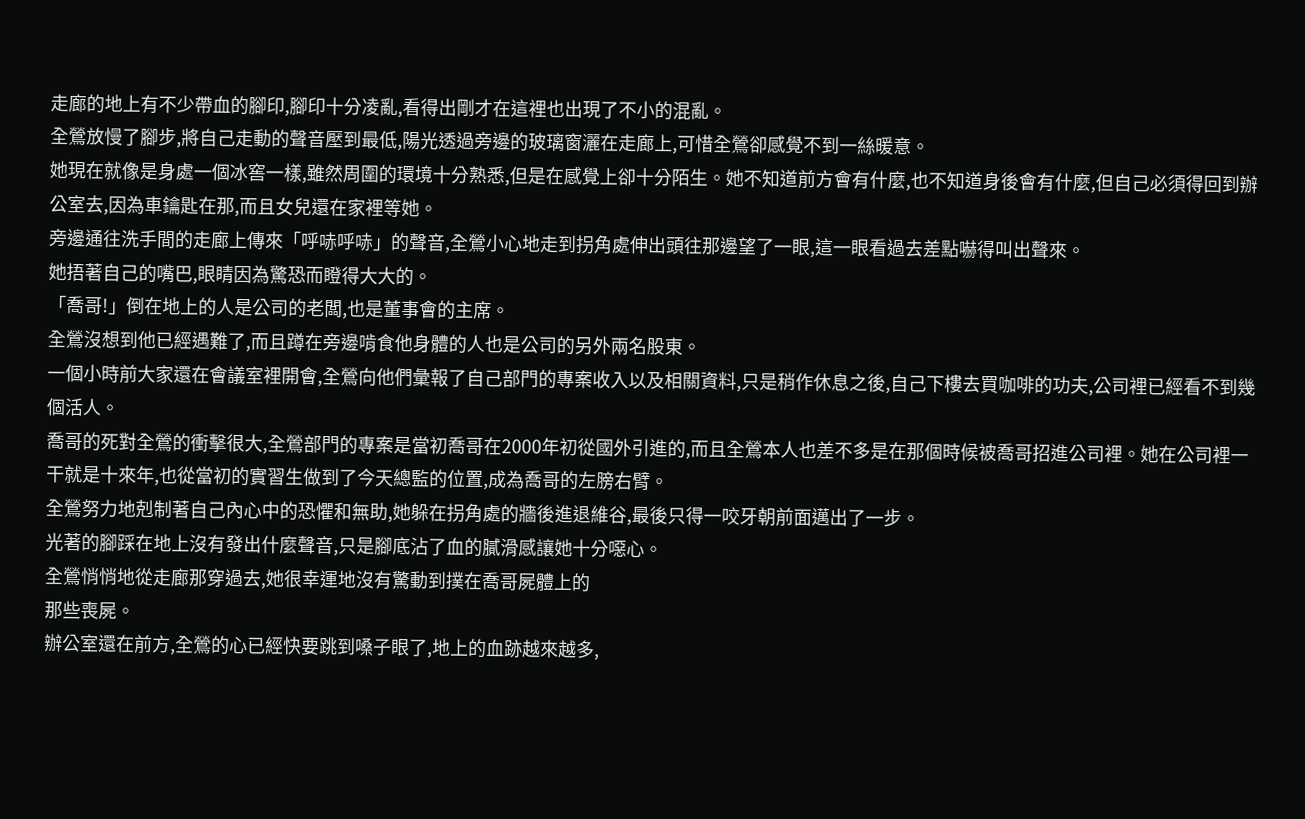走廊的地上有不少帶血的腳印,腳印十分凌亂,看得出剛才在這裡也出現了不小的混亂。
全鶯放慢了腳步,將自己走動的聲音壓到最低,陽光透過旁邊的玻璃窗灑在走廊上,可惜全鶯卻感覺不到一絲暖意。
她現在就像是身處一個冰窖一樣,雖然周圍的環境十分熟悉,但是在感覺上卻十分陌生。她不知道前方會有什麼,也不知道身後會有什麼,但自己必須得回到辦公室去,因為車鑰匙在那,而且女兒還在家裡等她。
旁邊通往洗手間的走廊上傳來「呼哧呼哧」的聲音,全鶯小心地走到拐角處伸出頭往那邊望了一眼,這一眼看過去差點嚇得叫出聲來。
她捂著自己的嘴巴,眼睛因為驚恐而瞪得大大的。
「喬哥!」倒在地上的人是公司的老闆,也是董事會的主席。
全鶯沒想到他已經遇難了,而且蹲在旁邊啃食他身體的人也是公司的另外兩名股東。
一個小時前大家還在會議室裡開會,全鶯向他們彙報了自己部門的專案收入以及相關資料,只是稍作休息之後,自己下樓去買咖啡的功夫,公司裡已經看不到幾個活人。
喬哥的死對全鶯的衝擊很大,全鶯部門的專案是當初喬哥在2000年初從國外引進的,而且全鶯本人也差不多是在那個時候被喬哥招進公司裡。她在公司裡一干就是十來年,也從當初的實習生做到了今天總監的位置,成為喬哥的左膀右臂。
全鶯努力地剋制著自己內心中的恐懼和無助,她躲在拐角處的牆後進退維谷,最後只得一咬牙朝前面邁出了一步。
光著的腳踩在地上沒有發出什麼聲音,只是腳底沾了血的膩滑感讓她十分噁心。
全鶯悄悄地從走廊那穿過去,她很幸運地沒有驚動到撲在喬哥屍體上的
那些喪屍。
辦公室還在前方,全鶯的心已經快要跳到嗓子眼了,地上的血跡越來越多,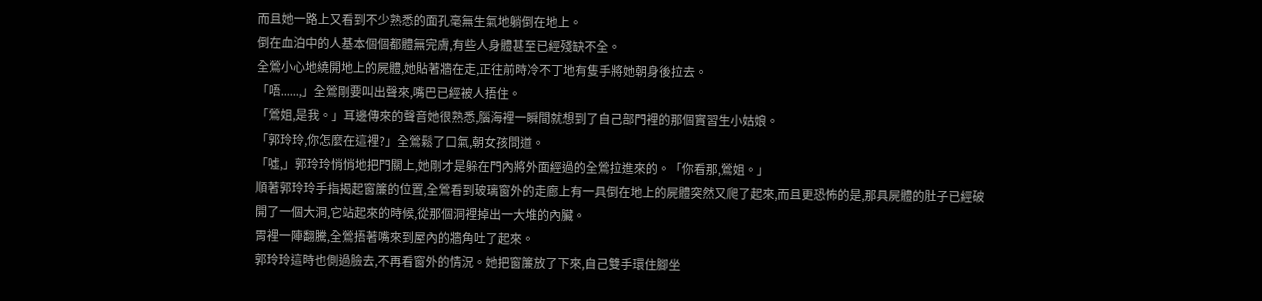而且她一路上又看到不少熟悉的面孔毫無生氣地躺倒在地上。
倒在血泊中的人基本個個都體無完膚,有些人身體甚至已經殘缺不全。
全鶯小心地繞開地上的屍體,她貼著牆在走,正往前時冷不丁地有隻手將她朝身後拉去。
「唔......,」全鶯剛要叫出聲來,嘴巴已經被人捂住。
「鶯姐,是我。」耳邊傳來的聲音她很熟悉,腦海裡一瞬間就想到了自己部門裡的那個實習生小姑娘。
「郭玲玲,你怎麼在這裡?」全鶯鬆了口氣,朝女孩問道。
「噓,」郭玲玲悄悄地把門關上,她剛才是躲在門內將外面經過的全鶯拉進來的。「你看那,鶯姐。」
順著郭玲玲手指揭起窗簾的位置,全鶯看到玻璃窗外的走廊上有一具倒在地上的屍體突然又爬了起來,而且更恐怖的是,那具屍體的肚子已經破開了一個大洞,它站起來的時候,從那個洞裡掉出一大堆的內臟。
胃裡一陣翻騰,全鶯捂著嘴來到屋內的牆角吐了起來。
郭玲玲這時也側過臉去,不再看窗外的情況。她把窗簾放了下來,自己雙手環住腳坐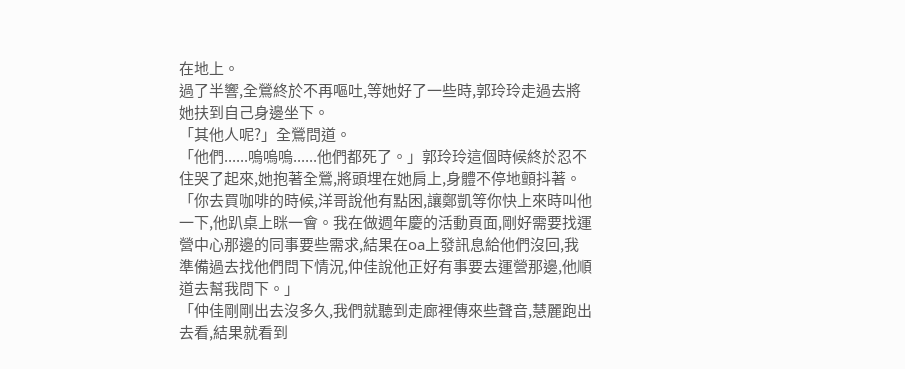在地上。
過了半響,全鶯終於不再嘔吐,等她好了一些時,郭玲玲走過去將她扶到自己身邊坐下。
「其他人呢?」全鶯問道。
「他們......嗚嗚嗚......他們都死了。」郭玲玲這個時候終於忍不住哭了起來,她抱著全鶯,將頭埋在她肩上,身體不停地顫抖著。
「你去買咖啡的時候,洋哥說他有點困,讓鄭凱等你快上來時叫他一下,他趴桌上眯一會。我在做週年慶的活動頁面,剛好需要找運營中心那邊的同事要些需求,結果在oa上發訊息給他們沒回,我準備過去找他們問下情況,仲佳說他正好有事要去運營那邊,他順道去幫我問下。」
「仲佳剛剛出去沒多久,我們就聽到走廊裡傳來些聲音,慧麗跑出去看,結果就看到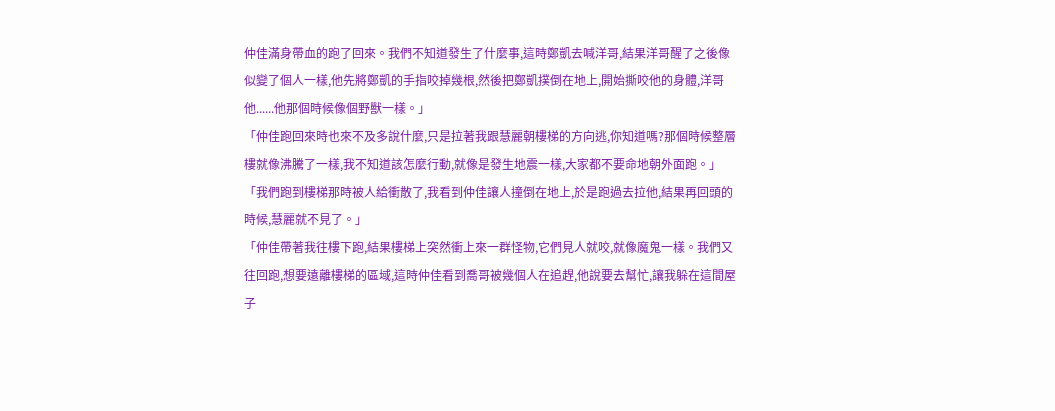仲佳滿身帶血的跑了回來。我們不知道發生了什麼事,這時鄭凱去喊洋哥,結果洋哥醒了之後像似變了個人一樣,他先將鄭凱的手指咬掉幾根,然後把鄭凱撲倒在地上,開始撕咬他的身體,洋哥他......他那個時候像個野獸一樣。」
「仲佳跑回來時也來不及多說什麼,只是拉著我跟慧麗朝樓梯的方向逃,你知道嗎?那個時候整層樓就像沸騰了一樣,我不知道該怎麼行動,就像是發生地震一樣,大家都不要命地朝外面跑。」
「我們跑到樓梯那時被人給衝散了,我看到仲佳讓人撞倒在地上,於是跑過去拉他,結果再回頭的時候,慧麗就不見了。」
「仲佳帶著我往樓下跑,結果樓梯上突然衝上來一群怪物,它們見人就咬,就像魔鬼一樣。我們又往回跑,想要遠離樓梯的區域,這時仲佳看到喬哥被幾個人在追趕,他說要去幫忙,讓我躲在這間屋子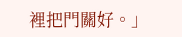裡把門關好。」